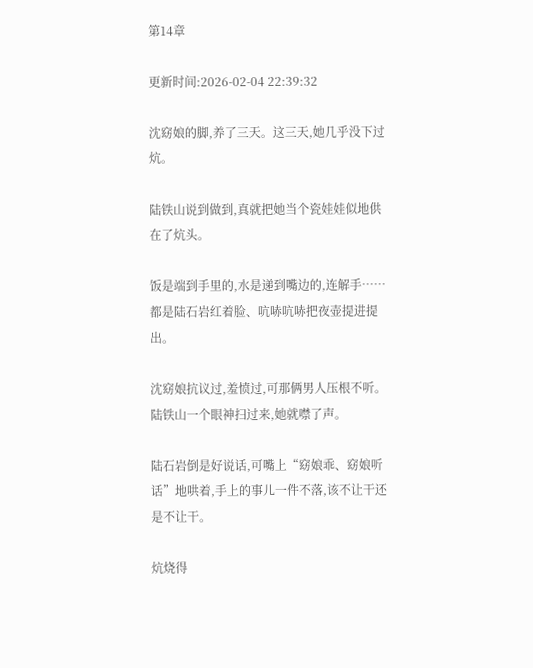第14章

更新时间:2026-02-04 22:39:32

沈窈娘的脚,养了三天。这三天,她几乎没下过炕。

陆铁山说到做到,真就把她当个瓷娃娃似地供在了炕头。

饭是端到手里的,水是递到嘴边的,连解手……都是陆石岩红着脸、吭哧吭哧把夜壶提进提出。

沈窈娘抗议过,羞愤过,可那俩男人压根不听。陆铁山一个眼神扫过来,她就噤了声。

陆石岩倒是好说话,可嘴上“窈娘乖、窈娘听话”地哄着,手上的事儿一件不落,该不让干还是不让干。

炕烧得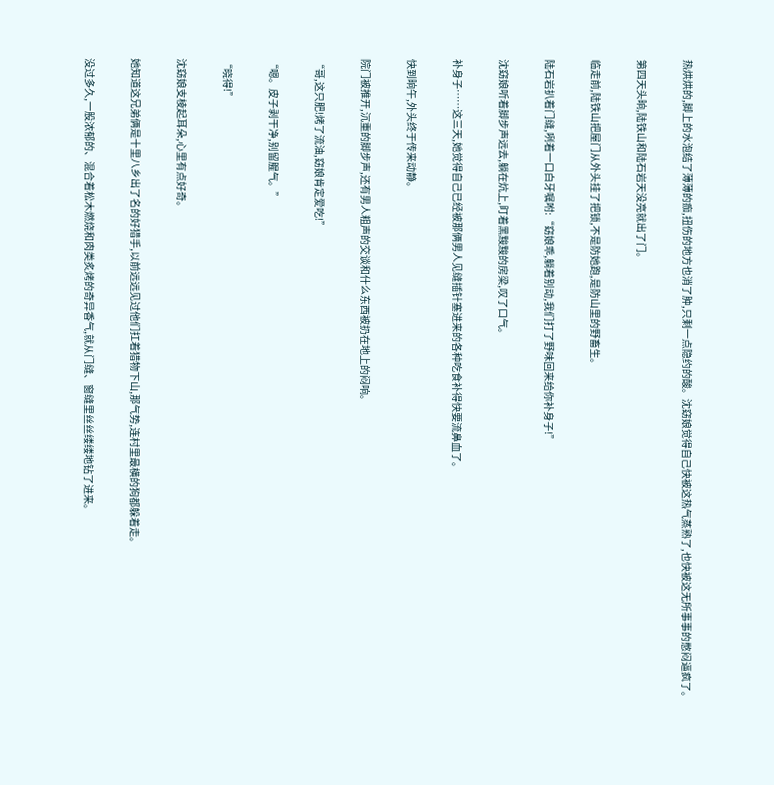热烘烘的,脚上的水泡结了薄薄的痂,扭伤的地方也消了肿,只剩一点隐约的酸。沈窈娘觉得自己快被这热气蒸熟了,也快被这无所事事的憋闷逼疯了。

第四天头晌,陆铁山和陆石岩天没亮就出了门。

临走前,陆铁山把屋门从外头挂了把锁,不是防她跑,是防山里的野畜生。

陆石岩扒着门缝,咧着一口白牙嘱咐:“窈娘乖,躺着别动,我们打了野味回来给你补身子!”

沈窈娘听着脚步声远去,躺在炕上,盯着黑黢黢的房梁,叹了口气。

补身子……这三天,她觉得自己已经被那俩男人见缝插针塞进来的各种吃食补得快要流鼻血了。

快到晌午,外头终于传来动静。

院门被推开,沉重的脚步声,还有男人粗声的交谈和什么东西被扔在地上的闷响。

“哥,这只肥!烤了流油,窈娘肯定爱吃!”

“嗯。皮子剥干净,别留腥气。”

“晓得!”

沈窈娘支棱起耳朵,心里有点好奇。

她知道这兄弟俩是十里八乡出了名的好猎手,以前远远见过他们扛着猎物下山,那气势,连村里最横的狗都躲着走。

没过多久,一股浓郁的、混合着松木燃烧和肉类炙烤的奇异香气,就从门缝、窗缝里丝丝缕缕地钻了进来。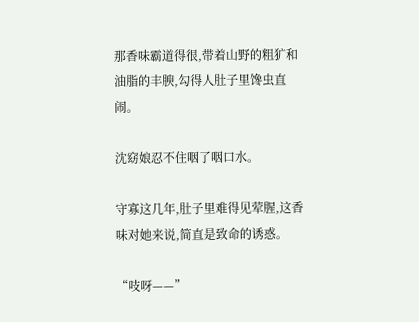那香味霸道得很,带着山野的粗犷和油脂的丰腴,勾得人肚子里馋虫直闹。

沈窈娘忍不住咽了咽口水。

守寡这几年,肚子里难得见荤腥,这香味对她来说,简直是致命的诱惑。

“吱呀——”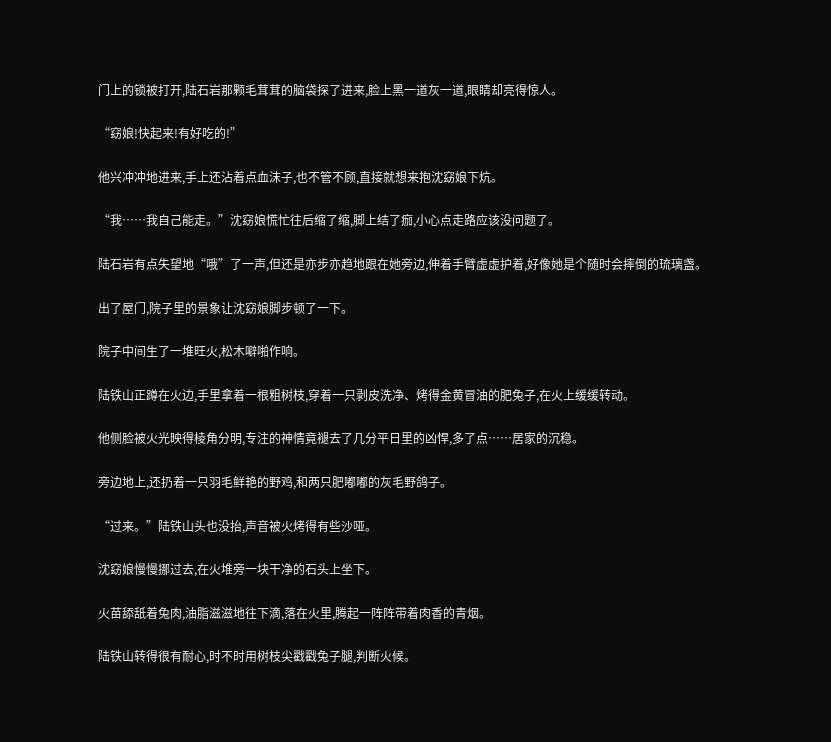门上的锁被打开,陆石岩那颗毛茸茸的脑袋探了进来,脸上黑一道灰一道,眼睛却亮得惊人。

“窈娘!快起来!有好吃的!”

他兴冲冲地进来,手上还沾着点血沫子,也不管不顾,直接就想来抱沈窈娘下炕。

“我……我自己能走。”沈窈娘慌忙往后缩了缩,脚上结了痂,小心点走路应该没问题了。

陆石岩有点失望地“哦”了一声,但还是亦步亦趋地跟在她旁边,伸着手臂虚虚护着,好像她是个随时会摔倒的琉璃盏。

出了屋门,院子里的景象让沈窈娘脚步顿了一下。

院子中间生了一堆旺火,松木噼啪作响。

陆铁山正蹲在火边,手里拿着一根粗树枝,穿着一只剥皮洗净、烤得金黄冒油的肥兔子,在火上缓缓转动。

他侧脸被火光映得棱角分明,专注的神情竟褪去了几分平日里的凶悍,多了点……居家的沉稳。

旁边地上,还扔着一只羽毛鲜艳的野鸡,和两只肥嘟嘟的灰毛野鸽子。

“过来。”陆铁山头也没抬,声音被火烤得有些沙哑。

沈窈娘慢慢挪过去,在火堆旁一块干净的石头上坐下。

火苗舔舐着兔肉,油脂滋滋地往下滴,落在火里,腾起一阵阵带着肉香的青烟。

陆铁山转得很有耐心,时不时用树枝尖戳戳兔子腿,判断火候。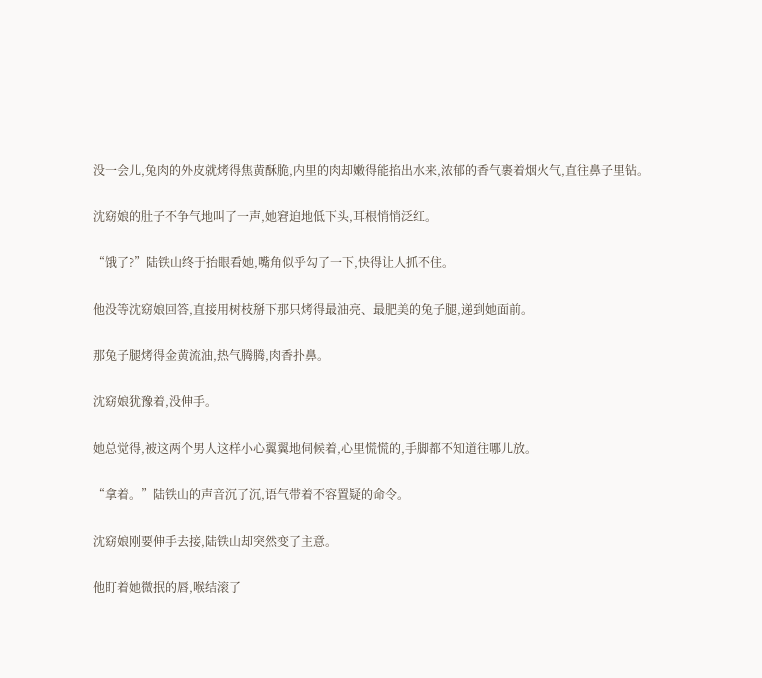没一会儿,兔肉的外皮就烤得焦黄酥脆,内里的肉却嫩得能掐出水来,浓郁的香气裹着烟火气,直往鼻子里钻。

沈窈娘的肚子不争气地叫了一声,她窘迫地低下头,耳根悄悄泛红。

“饿了?”陆铁山终于抬眼看她,嘴角似乎勾了一下,快得让人抓不住。

他没等沈窈娘回答,直接用树枝掰下那只烤得最油亮、最肥美的兔子腿,递到她面前。

那兔子腿烤得金黄流油,热气腾腾,肉香扑鼻。

沈窈娘犹豫着,没伸手。

她总觉得,被这两个男人这样小心翼翼地伺候着,心里慌慌的,手脚都不知道往哪儿放。

“拿着。”陆铁山的声音沉了沉,语气带着不容置疑的命令。

沈窈娘刚要伸手去接,陆铁山却突然变了主意。

他盯着她微抿的唇,喉结滚了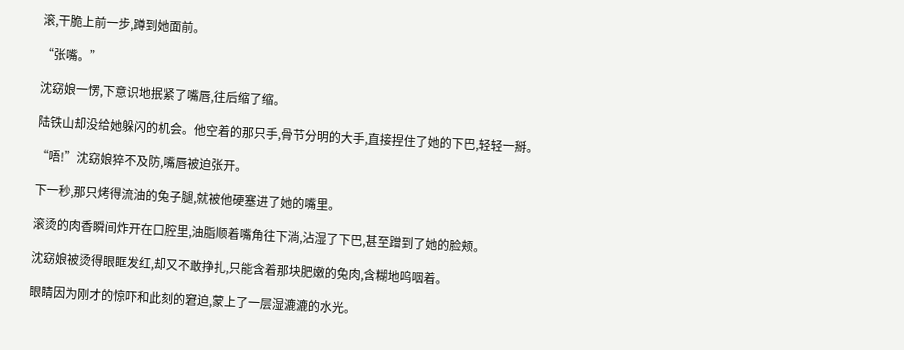滚,干脆上前一步,蹲到她面前。

“张嘴。”

沈窈娘一愣,下意识地抿紧了嘴唇,往后缩了缩。

陆铁山却没给她躲闪的机会。他空着的那只手,骨节分明的大手,直接捏住了她的下巴,轻轻一掰。

“唔!”沈窈娘猝不及防,嘴唇被迫张开。

下一秒,那只烤得流油的兔子腿,就被他硬塞进了她的嘴里。

滚烫的肉香瞬间炸开在口腔里,油脂顺着嘴角往下淌,沾湿了下巴,甚至蹭到了她的脸颊。

沈窈娘被烫得眼眶发红,却又不敢挣扎,只能含着那块肥嫩的兔肉,含糊地呜咽着。

眼睛因为刚才的惊吓和此刻的窘迫,蒙上了一层湿漉漉的水光。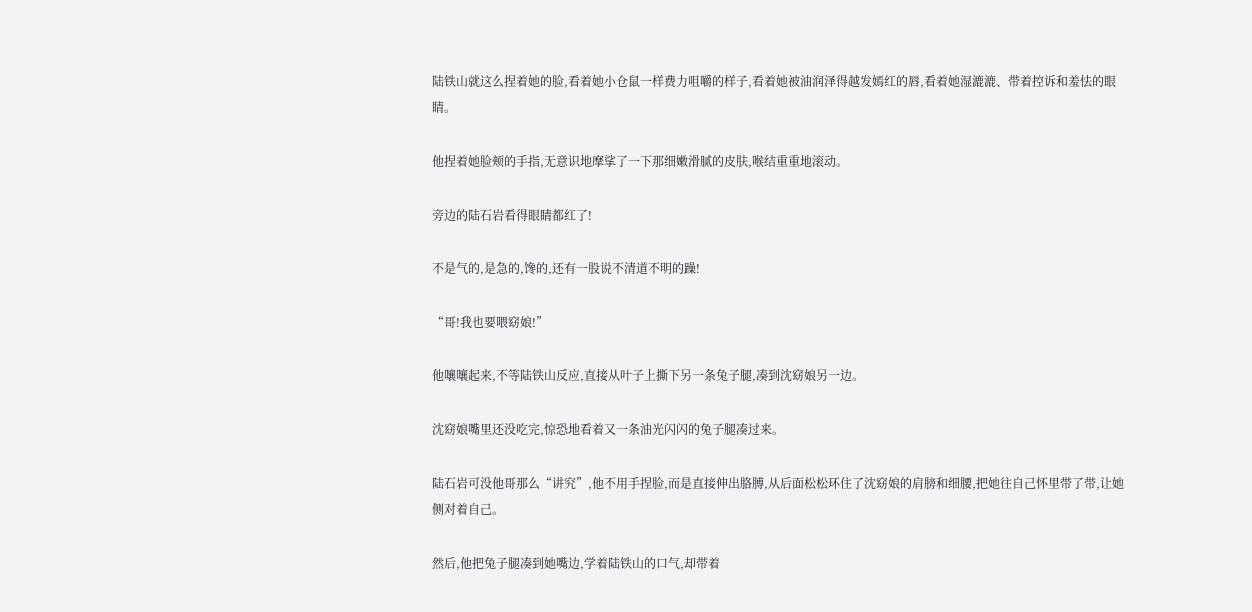陆铁山就这么捏着她的脸,看着她小仓鼠一样费力咀嚼的样子,看着她被油润泽得越发嫣红的唇,看着她湿漉漉、带着控诉和羞怯的眼睛。

他捏着她脸颊的手指,无意识地摩挲了一下那细嫩滑腻的皮肤,喉结重重地滚动。

旁边的陆石岩看得眼睛都红了!

不是气的,是急的,馋的,还有一股说不清道不明的躁!

“哥!我也要喂窈娘!”

他嚷嚷起来,不等陆铁山反应,直接从叶子上撕下另一条兔子腿,凑到沈窈娘另一边。

沈窈娘嘴里还没吃完,惊恐地看着又一条油光闪闪的兔子腿凑过来。

陆石岩可没他哥那么“讲究”,他不用手捏脸,而是直接伸出胳膊,从后面松松环住了沈窈娘的肩膀和细腰,把她往自己怀里带了带,让她侧对着自己。

然后,他把兔子腿凑到她嘴边,学着陆铁山的口气,却带着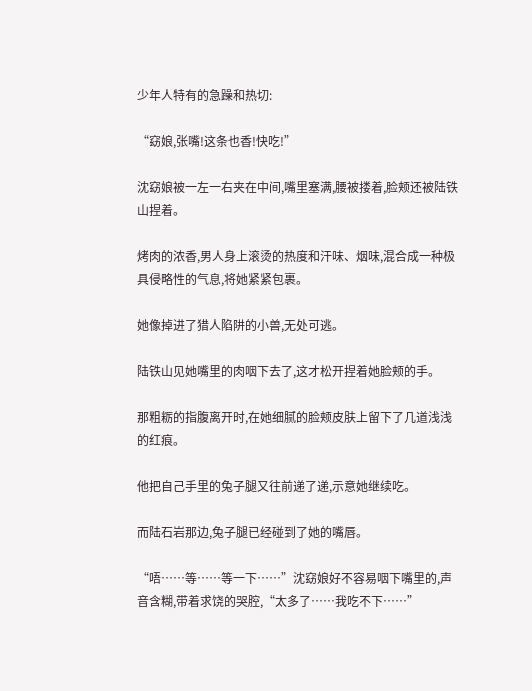少年人特有的急躁和热切:

“窈娘,张嘴!这条也香!快吃!”

沈窈娘被一左一右夹在中间,嘴里塞满,腰被搂着,脸颊还被陆铁山捏着。

烤肉的浓香,男人身上滚烫的热度和汗味、烟味,混合成一种极具侵略性的气息,将她紧紧包裹。

她像掉进了猎人陷阱的小兽,无处可逃。

陆铁山见她嘴里的肉咽下去了,这才松开捏着她脸颊的手。

那粗粝的指腹离开时,在她细腻的脸颊皮肤上留下了几道浅浅的红痕。

他把自己手里的兔子腿又往前递了递,示意她继续吃。

而陆石岩那边,兔子腿已经碰到了她的嘴唇。

“唔……等……等一下……”沈窈娘好不容易咽下嘴里的,声音含糊,带着求饶的哭腔,“太多了……我吃不下……”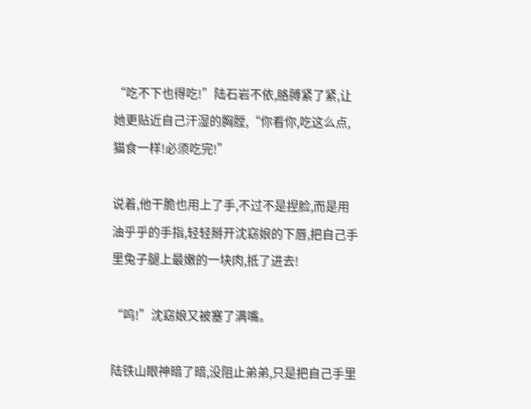“吃不下也得吃!”陆石岩不依,胳膊紧了紧,让她更贴近自己汗湿的胸膛,“你看你,吃这么点,猫食一样!必须吃完!”

说着,他干脆也用上了手,不过不是捏脸,而是用油乎乎的手指,轻轻掰开沈窈娘的下唇,把自己手里兔子腿上最嫩的一块肉,抵了进去!

“呜!”沈窈娘又被塞了满嘴。

陆铁山眼神暗了暗,没阻止弟弟,只是把自己手里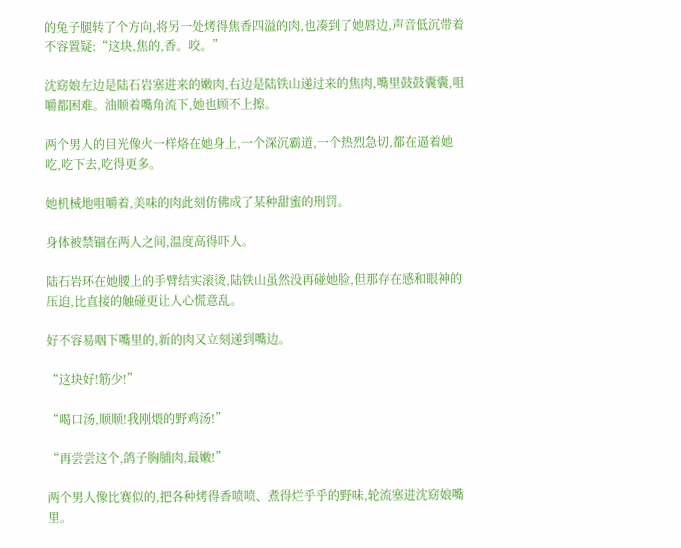的兔子腿转了个方向,将另一处烤得焦香四溢的肉,也凑到了她唇边,声音低沉带着不容置疑:“这块,焦的,香。咬。”

沈窈娘左边是陆石岩塞进来的嫩肉,右边是陆铁山递过来的焦肉,嘴里鼓鼓囊囊,咀嚼都困难。油顺着嘴角流下,她也顾不上擦。

两个男人的目光像火一样烙在她身上,一个深沉霸道,一个热烈急切,都在逼着她吃,吃下去,吃得更多。

她机械地咀嚼着,美味的肉此刻仿佛成了某种甜蜜的刑罚。

身体被禁锢在两人之间,温度高得吓人。

陆石岩环在她腰上的手臂结实滚烫,陆铁山虽然没再碰她脸,但那存在感和眼神的压迫,比直接的触碰更让人心慌意乱。

好不容易咽下嘴里的,新的肉又立刻递到嘴边。

“这块好!筋少!”

“喝口汤,顺顺!我刚煨的野鸡汤!”

“再尝尝这个,鸽子胸脯肉,最嫩!”

两个男人像比赛似的,把各种烤得香喷喷、煮得烂乎乎的野味,轮流塞进沈窈娘嘴里。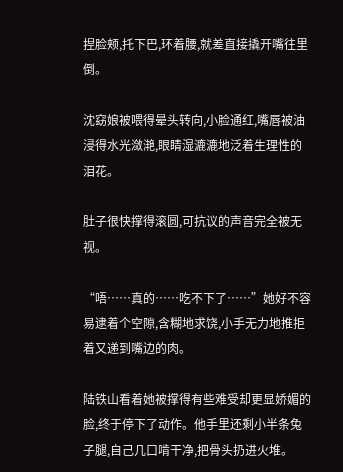捏脸颊,托下巴,环着腰,就差直接撬开嘴往里倒。

沈窈娘被喂得晕头转向,小脸通红,嘴唇被油浸得水光潋滟,眼睛湿漉漉地泛着生理性的泪花。

肚子很快撑得滚圆,可抗议的声音完全被无视。

“唔……真的……吃不下了……”她好不容易逮着个空隙,含糊地求饶,小手无力地推拒着又递到嘴边的肉。

陆铁山看着她被撑得有些难受却更显娇媚的脸,终于停下了动作。他手里还剩小半条兔子腿,自己几口啃干净,把骨头扔进火堆。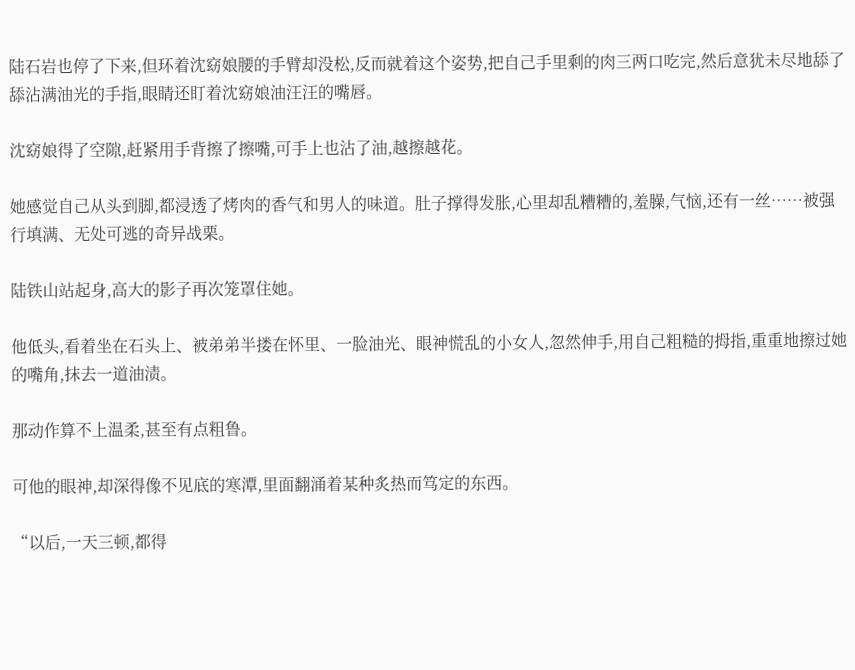陆石岩也停了下来,但环着沈窈娘腰的手臂却没松,反而就着这个姿势,把自己手里剩的肉三两口吃完,然后意犹未尽地舔了舔沾满油光的手指,眼睛还盯着沈窈娘油汪汪的嘴唇。

沈窈娘得了空隙,赶紧用手背擦了擦嘴,可手上也沾了油,越擦越花。

她感觉自己从头到脚,都浸透了烤肉的香气和男人的味道。肚子撑得发胀,心里却乱糟糟的,羞臊,气恼,还有一丝……被强行填满、无处可逃的奇异战栗。

陆铁山站起身,高大的影子再次笼罩住她。

他低头,看着坐在石头上、被弟弟半搂在怀里、一脸油光、眼神慌乱的小女人,忽然伸手,用自己粗糙的拇指,重重地擦过她的嘴角,抹去一道油渍。

那动作算不上温柔,甚至有点粗鲁。

可他的眼神,却深得像不见底的寒潭,里面翻涌着某种炙热而笃定的东西。

“以后,一天三顿,都得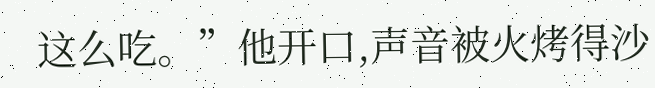这么吃。”他开口,声音被火烤得沙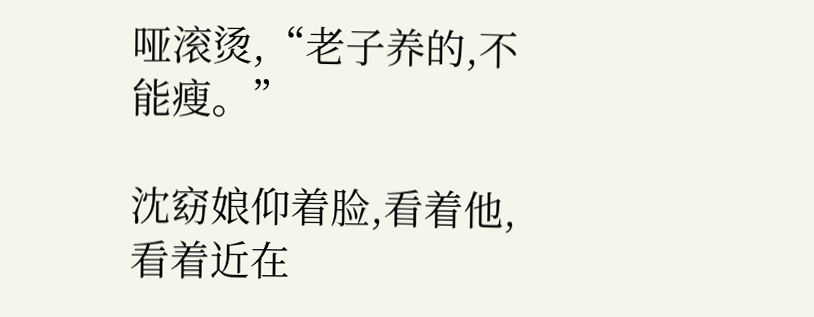哑滚烫,“老子养的,不能瘦。”

沈窈娘仰着脸,看着他,看着近在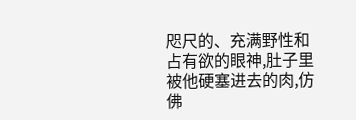咫尺的、充满野性和占有欲的眼神,肚子里被他硬塞进去的肉,仿佛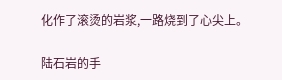化作了滚烫的岩浆,一路烧到了心尖上。

陆石岩的手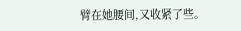臂在她腰间,又收紧了些。